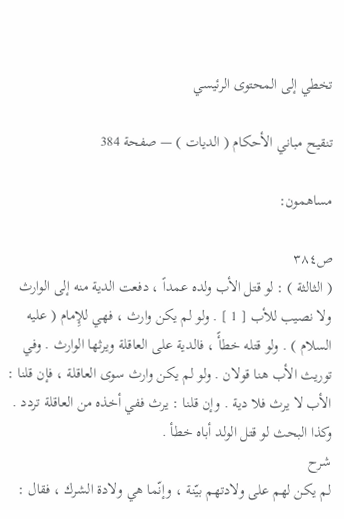تخطي إلى المحتوى الرئيسي

تنقيح مباني الأحكام ( الديات ) — صفحة 384

مساهمون:

ص٣٨٤
( الثالثة ) : لو قتل الأب ولده عمداً ، دفعت الدية منه إلى الوارث ولا نصيب للأب [ 1 ] . ولو لم يكن وارث ، فهي للإِمام ( عليه السلام ) . ولو قتله خطأً ، فالدية على العاقلة ويرثها الوارث . وفي توريث الأب هنا قولان . ولو لم يكن وارث سوى العاقلة ، فإن قلنا : الأب لا يرث فلا دية . وإن قلنا : يرث ففي أخذه من العاقلة تردد . وكذا البحث لو قتل الولد أباه خطأ .
شرح
لم يكن لهم على ولادتهم بيّنة ، وإنّما هي ولادة الشرك ، فقال :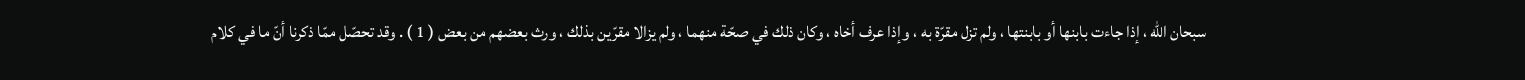سبحان اللّه ، إذا جاءت بابنها أو بابنتها ، ولم تزل مقرّة به ، وإذا عرف أخاه ، وكان ذلك في صحّة منهما ، ولم يزالا مقرّين بذلك ، ورث بعضهم من بعض ( 1 ) . وقد تحصّل ممّا ذكرنا أنّ ما في كلام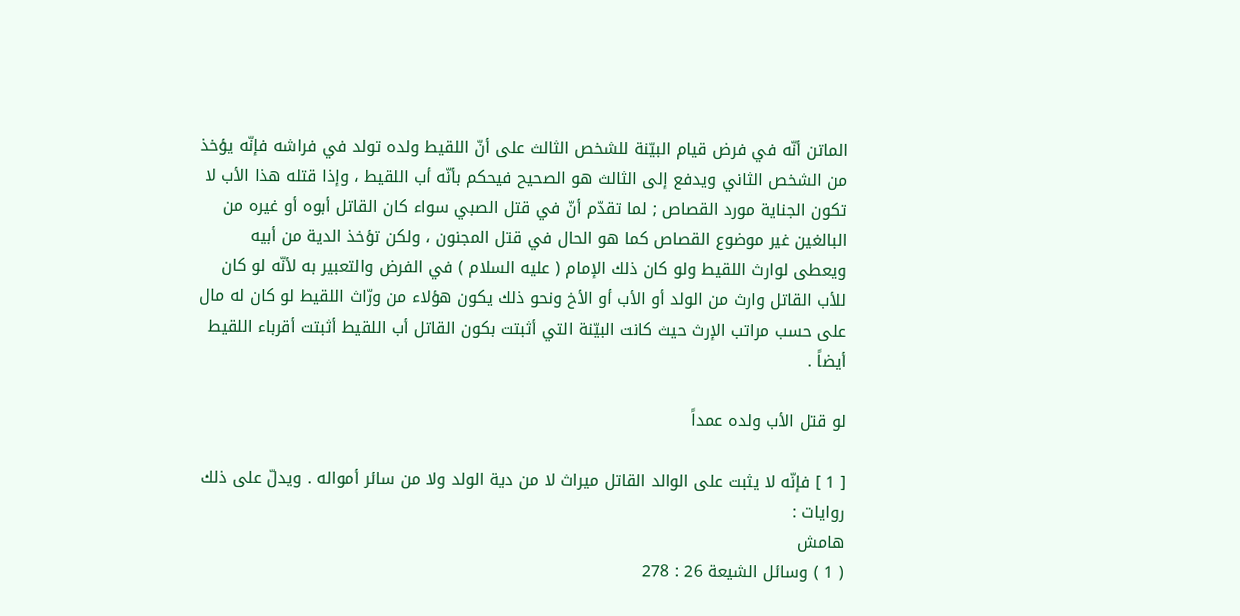الماتن أنّه في فرض قيام البيّنة للشخص الثالث على أنّ اللقيط ولده تولد في فراشه فإنّه يؤخذ من الشخص الثاني ويدفع إلى الثالث هو الصحيح فيحكم بأنّه أب اللقيط ، وإذا قتله هذا الأب لا تكون الجناية مورد القصاص ; لما تقدّم أنّ في قتل الصبي سواء كان القاتل أبوه أو غيره من البالغين غير موضوع القصاص كما هو الحال في قتل المجنون ، ولكن تؤخذ الدية من أبيه ويعطى لوارث اللقيط ولو كان ذلك الإمام ( عليه السلام ) في الفرض والتعبير به لأنّه لو كان للأب القاتل وارث من الولد أو الأب أو الأخ ونحو ذلك يكون هؤلاء من ورّاث اللقيط لو كان له مال على حسب مراتب الإرث حيث كانت البيّنة التي أثبتت بكون القاتل أب اللقيط أثبتت أقرباء اللقيط أيضاً .

لو قتل الأب ولده عمداً

[ 1 ] فإنّه لا يثبت على الوالد القاتل ميراث لا من دية الولد ولا من سائر أمواله . ويدلّ على ذلك روايات :
هامش
( 1 ) وسائل الشيعة 26 : 278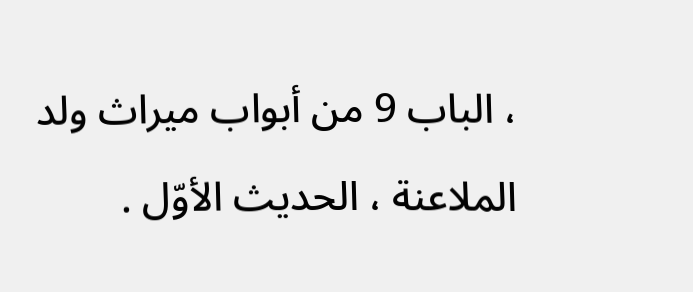، الباب 9 من أبواب ميراث ولد الملاعنة ، الحديث الأوّل .